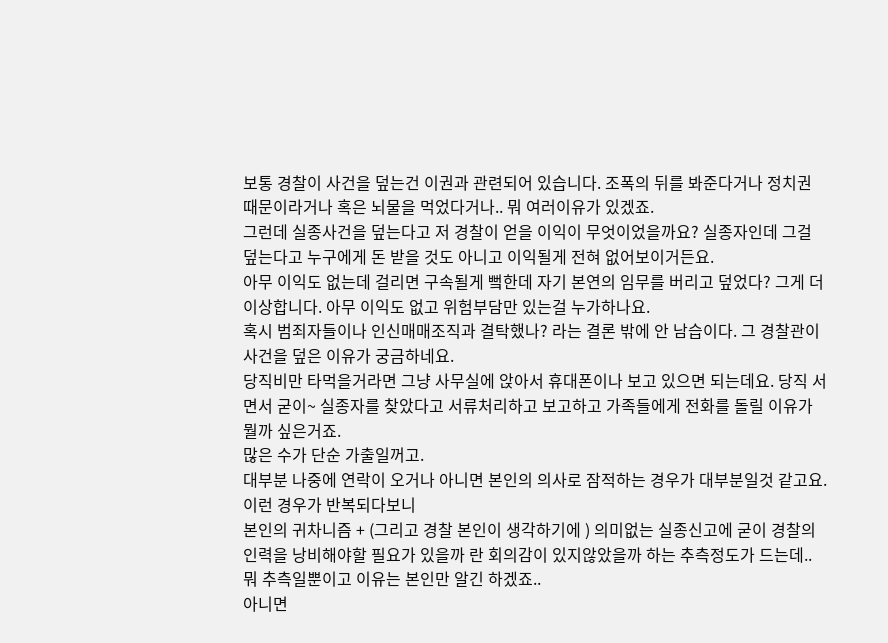보통 경찰이 사건을 덮는건 이권과 관련되어 있습니다. 조폭의 뒤를 봐준다거나 정치권 때문이라거나 혹은 뇌물을 먹었다거나.. 뭐 여러이유가 있겠죠.
그런데 실종사건을 덮는다고 저 경찰이 얻을 이익이 무엇이었을까요? 실종자인데 그걸 덮는다고 누구에게 돈 받을 것도 아니고 이익될게 전혀 없어보이거든요.
아무 이익도 없는데 걸리면 구속될게 뻨한데 자기 본연의 임무를 버리고 덮었다? 그게 더 이상합니다. 아무 이익도 없고 위험부담만 있는걸 누가하나요.
혹시 범죄자들이나 인신매매조직과 결탁했나? 라는 결론 밖에 안 남습이다. 그 경찰관이 사건을 덮은 이유가 궁금하네요.
당직비만 타먹을거라면 그냥 사무실에 앉아서 휴대폰이나 보고 있으면 되는데요. 당직 서면서 굳이~ 실종자를 찾았다고 서류처리하고 보고하고 가족들에게 전화를 돌릴 이유가 뭘까 싶은거죠.
많은 수가 단순 가출일꺼고.
대부분 나중에 연락이 오거나 아니면 본인의 의사로 잠적하는 경우가 대부분일것 같고요.
이런 경우가 반복되다보니
본인의 귀차니즘 + (그리고 경찰 본인이 생각하기에 ) 의미없는 실종신고에 굳이 경찰의 인력을 낭비해야할 필요가 있을까 란 회의감이 있지않았을까 하는 추측정도가 드는데..
뭐 추측일뿐이고 이유는 본인만 알긴 하겠죠..
아니면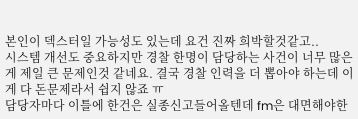본인이 덱스터일 가능성도 있는데 요건 진짜 희박할것같고..
시스템 개선도 중요하지만 경찰 한명이 담당하는 사건이 너무 많은게 제일 큰 문제인것 같네요. 결국 경찰 인력을 더 뽑아야 하는데 이게 다 돈문제라서 쉽지 않죠 ㅠ
담당자마다 이틀에 한건은 실종신고들어올텐데 fm은 대면해야한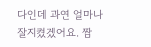다인데 과연 얼마나잘지켰겠어요. 짬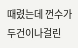때렸는데 껀수가 두건이나걸린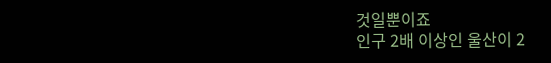것일뿐이죠
인구 2배 이상인 울산이 2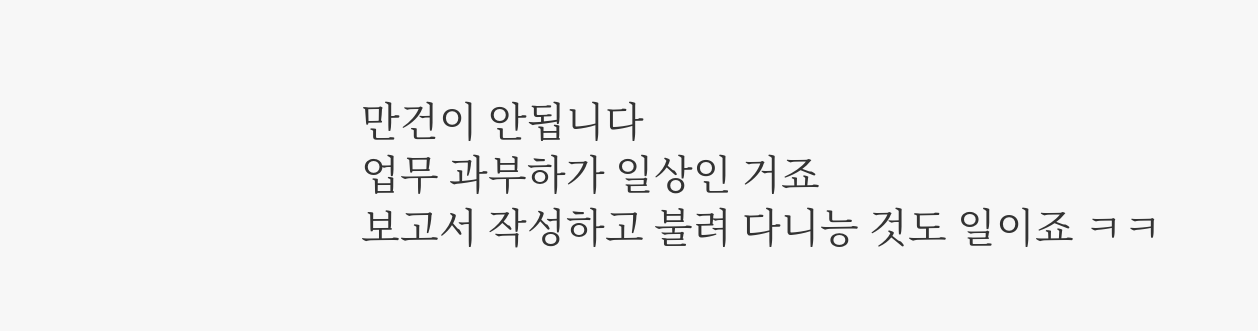만건이 안됩니다
업무 과부하가 일상인 거죠
보고서 작성하고 불려 다니능 것도 일이죠 ㅋㅋ